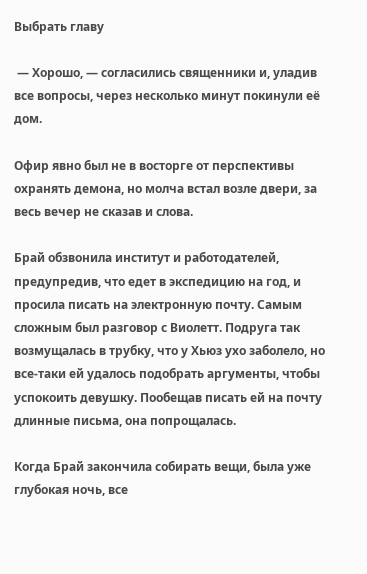Выбрать главу

 — Хорошо, — согласились священники и, уладив все вопросы, через несколько минут покинули её дом.

Офир явно был не в восторге от перспективы охранять демона, но молча встал возле двери, за весь вечер не сказав и слова.

Брай обзвонила институт и работодателей, предупредив, что едет в экспедицию на год, и просила писать на электронную почту. Самым сложным был разговор с Виолетт. Подруга так возмущалась в трубку, что у Хьюз ухо заболело, но все-таки ей удалось подобрать аргументы, чтобы успокоить девушку. Пообещав писать ей на почту длинные письма, она попрощалась.

Когда Брай закончила собирать вещи, была уже глубокая ночь, все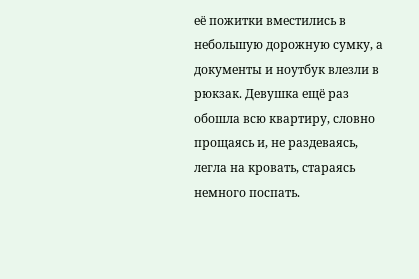её пожитки вместились в небольшую дорожную сумку, а документы и ноутбук влезли в рюкзак. Девушка ещё раз обошла всю квартиру, словно прощаясь и, не раздеваясь, легла на кровать, стараясь немного поспать.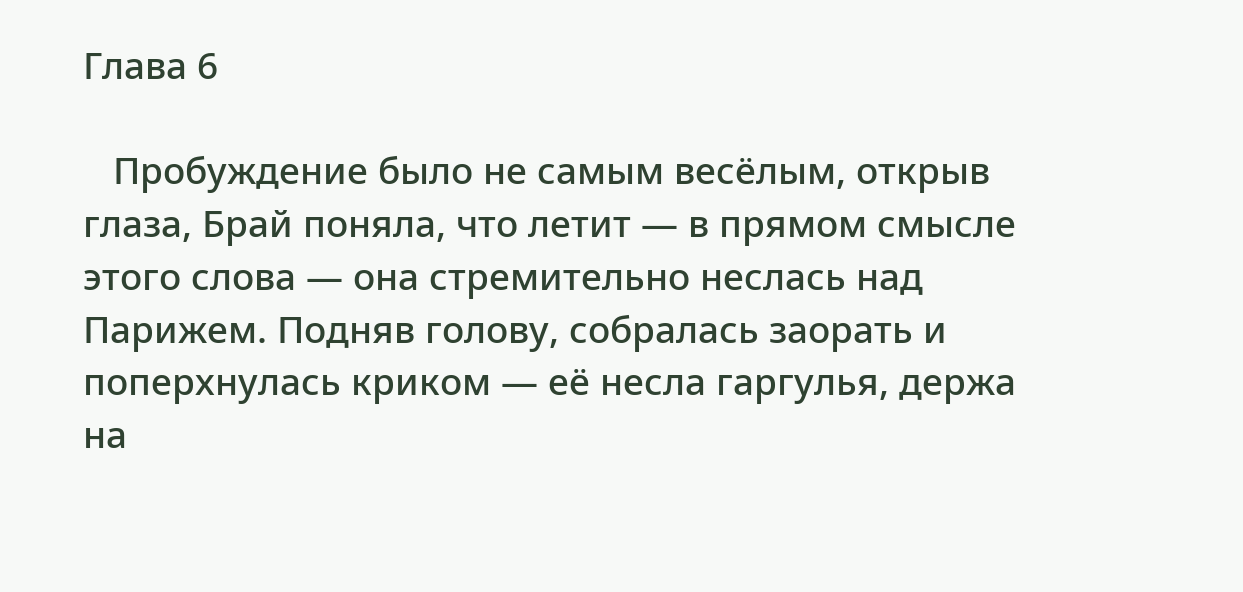Глава 6

   Пробуждение было не самым весёлым, открыв глаза, Брай поняла, что летит — в прямом смысле этого слова — она стремительно неслась над Парижем. Подняв голову, собралась заорать и поперхнулась криком — её несла гаргулья, держа на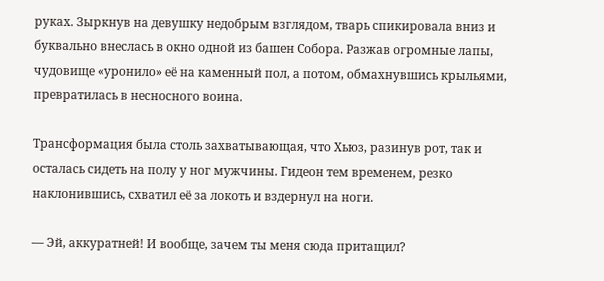руках. Зыркнув на девушку недобрым взглядом, тварь спикировала вниз и буквально внеслась в окно одной из башен Собора. Разжав огромные лапы, чудовище «уронило» её на каменный пол, а потом, обмахнувшись крыльями, превратилась в несносного воина.

Трансформация была столь захватывающая, что Хьюз, разинув рот, так и осталась сидеть на полу у ног мужчины. Гидеон тем временем, резко наклонившись, схватил её за локоть и вздернул на ноги.

— Эй, аккуратней! И вообще, зачем ты меня сюда притащил?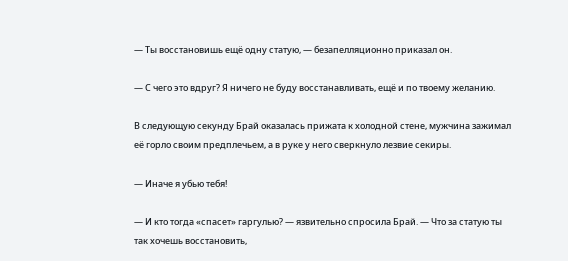— Ты восстановишь ещё одну статую, — безапелляционно приказал он.

— С чего это вдруг? Я ничего не буду восстанавливать, ещё и по твоему желанию.

В следующую секунду Брай оказалась прижата к холодной стене, мужчина зажимал её горло своим предплечьем, а в руке у него сверкнуло лезвие секиры.

— Иначе я убью тебя!

— И кто тогда «спасет» гаргулью? — язвительно спросила Брай. — Что за статую ты так хочешь восстановить,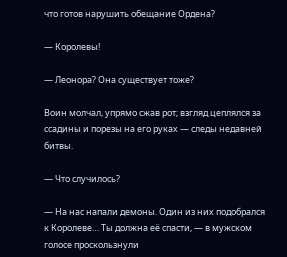что готов нарушить обещание Ордена?

— Королевы!

— Леонора? Она существует тоже?

Воин молчал, упрямо сжав рот; взгляд цеплялся за ссадины и порезы на его руках — следы недавней битвы.

— Что случилось?

— На нас напали демоны. Один из них подобрался к Королеве… Ты должна её спасти, — в мужском голосе проскользнули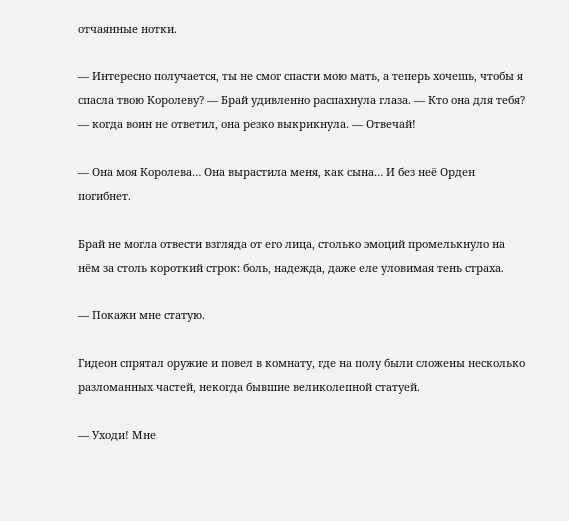отчаянные нотки.

— Интересно получается, ты не смог спасти мою мать, а теперь хочешь, чтобы я спасла твою Королеву? — Брай удивленно распахнула глаза. — Кто она для тебя? — когда воин не ответил, она резко выкрикнула. — Отвечай!

— Она моя Королева… Она вырастила меня, как сына… И без неё Орден погибнет.

Брай не могла отвести взгляда от его лица, столько эмоций промелькнуло на нём за столь короткий строк: боль, надежда, даже еле уловимая тень страха.

— Покажи мне статую.

Гидеон спрятал оружие и повел в комнату, где на полу были сложены несколько разломанных частей, некогда бывшие великолепной статуей.

— Уходи! Мне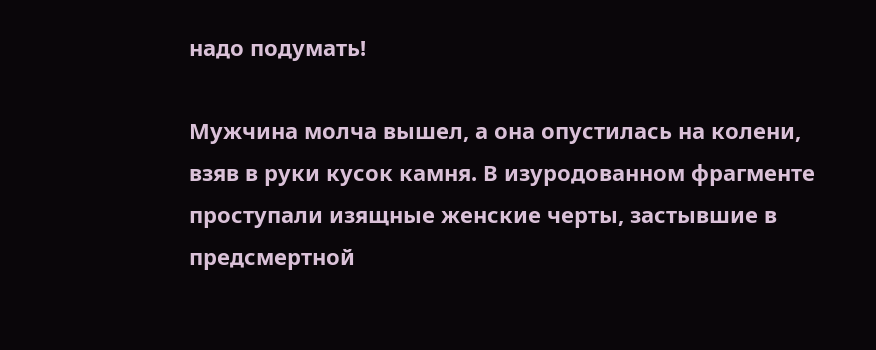надо подумать!

Мужчина молча вышел, а она опустилась на колени, взяв в руки кусок камня. В изуродованном фрагменте проступали изящные женские черты, застывшие в предсмертной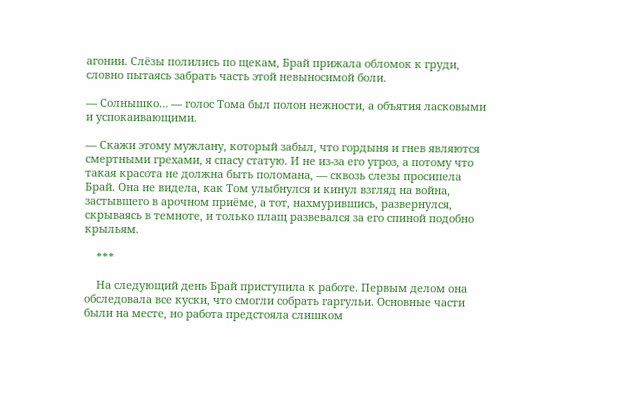агонии. Слёзы полились по щекам, Брай прижала обломок к груди, словно пытаясь забрать часть этой невыносимой боли.

— Солнышко… — голос Тома был полон нежности, а объятия ласковыми и успокаивающими.

— Скажи этому мужлану, который забыл, что гордыня и гнев являются смертными грехами, я спасу статую. И не из-за его угроз, а потому что такая красота не должна быть поломана, — сквозь слезы просипела Брай. Она не видела, как Том улыбнулся и кинул взгляд на война, застывшего в арочном приёме, а тот, нахмурившись, развернулся, скрываясь в темноте, и только плащ развевался за его спиной подобно крыльям.

    ***

    На следующий день Брай приступила к работе. Первым делом она обследовала все куски, что смогли собрать гаргульи. Основные части были на месте, но работа предстояла слишком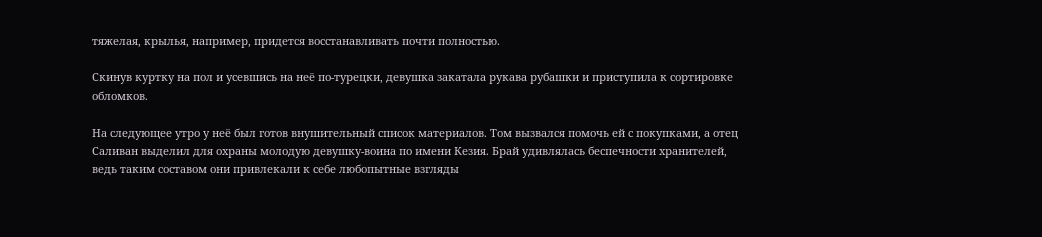тяжелая, крылья, например, придется восстанавливать почти полностью.

Скинув куртку на пол и усевшись на неё по-турецки, девушка закатала рукава рубашки и приступила к сортировке обломков.

На следующее утро у неё был готов внушительный список материалов. Том вызвался помочь ей с покупками, а отец Саливан выделил для охраны молодую девушку-воина по имени Кезия. Брай удивлялась беспечности хранителей, ведь таким составом они привлекали к себе любопытные взгляды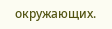окружающих.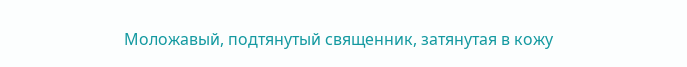Моложавый, подтянутый священник, затянутая в кожу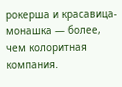рокерша и красавица-монашка — более, чем колоритная компания.